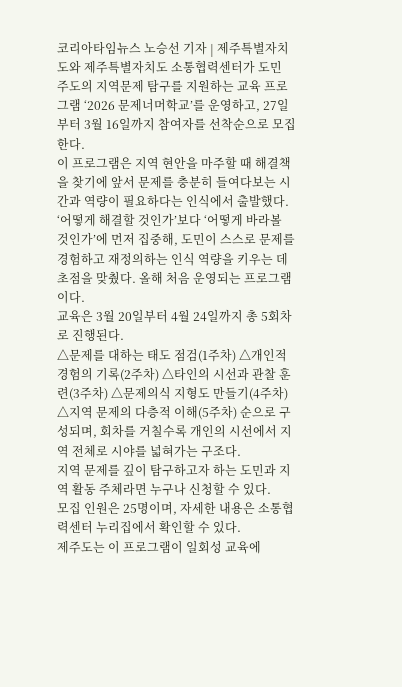코리아타임뉴스 노승선 기자 | 제주특별자치도와 제주특별자치도 소통협력센터가 도민 주도의 지역문제 탐구를 지원하는 교육 프로그램 ‘2026 문제너머학교’를 운영하고, 27일부터 3월 16일까지 참여자를 선착순으로 모집한다.
이 프로그램은 지역 현안을 마주할 때 해결책을 찾기에 앞서 문제를 충분히 들여다보는 시간과 역량이 필요하다는 인식에서 출발했다.
‘어떻게 해결할 것인가’보다 ‘어떻게 바라볼 것인가’에 먼저 집중해, 도민이 스스로 문제를 경험하고 재정의하는 인식 역량을 키우는 데 초점을 맞췄다. 올해 처음 운영되는 프로그램이다.
교육은 3월 20일부터 4월 24일까지 총 5회차로 진행된다.
△문제를 대하는 태도 점검(1주차) △개인적 경험의 기록(2주차) △타인의 시선과 관찰 훈련(3주차) △문제의식 지형도 만들기(4주차) △지역 문제의 다층적 이해(5주차) 순으로 구성되며, 회차를 거칠수록 개인의 시선에서 지역 전체로 시야를 넓혀가는 구조다.
지역 문제를 깊이 탐구하고자 하는 도민과 지역 활동 주체라면 누구나 신청할 수 있다.
모집 인원은 25명이며, 자세한 내용은 소통협력센터 누리집에서 확인할 수 있다.
제주도는 이 프로그램이 일회성 교육에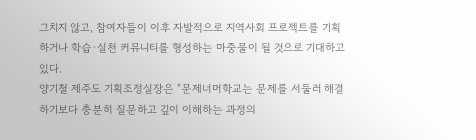그치지 않고, 참여자들이 이후 자발적으로 지역사회 프로젝트를 기획하거나 학습·실천 커뮤니티를 형성하는 마중물이 될 것으로 기대하고 있다.
양기철 제주도 기획조정실장은 “문제너머학교는 문제를 서둘러 해결하기보다 충분히 질문하고 깊이 이해하는 과정의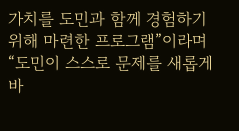가치를 도민과 함께 경험하기 위해 마련한 프로그램”이라며 “도민이 스스로 문제를 새롭게 바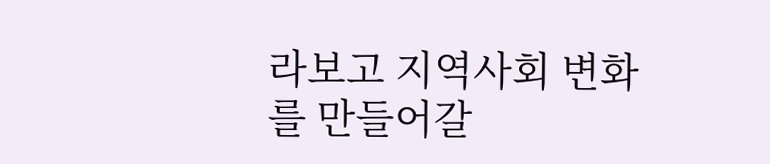라보고 지역사회 변화를 만들어갈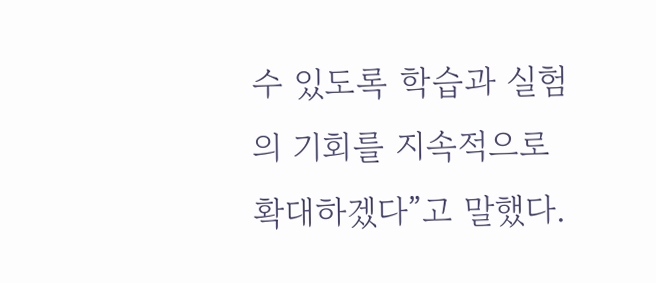수 있도록 학습과 실험의 기회를 지속적으로 확대하겠다”고 말했다.